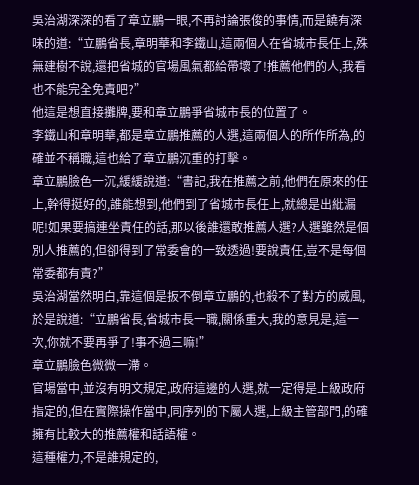吳治湖深深的看了章立鵬一眼,不再討論張俊的事情,而是饒有深味的道:“立鵬省長,章明華和李鐵山,這兩個人在省城市長任上,殊無建樹不說,還把省城的官場風氣都給帶壞了!推薦他們的人,我看也不能完全免責吧?”
他這是想直接攤牌,要和章立鵬爭省城市長的位置了。
李鐵山和章明華,都是章立鵬推薦的人選,這兩個人的所作所為,的確並不稱職,這也給了章立鵬沉重的打擊。
章立鵬臉色一沉,緩緩說道:“書記,我在推薦之前,他們在原來的任上,幹得挺好的,誰能想到,他們到了省城市長任上,就總是出紕漏呢!如果要搞連坐責任的話,那以後誰還敢推薦人選?人選雖然是個別人推薦的,但卻得到了常委會的一致透過!要說責任,豈不是每個常委都有責?”
吳治湖當然明白,靠這個是扳不倒章立鵬的,也殺不了對方的威風,於是說道:“立鵬省長,省城市長一職,關係重大,我的意見是,這一次,你就不要再爭了!事不過三嘛!”
章立鵬臉色微微一滯。
官場當中,並沒有明文規定,政府這邊的人選,就一定得是上級政府指定的,但在實際操作當中,同序列的下屬人選,上級主管部門,的確擁有比較大的推薦權和話語權。
這種權力,不是誰規定的,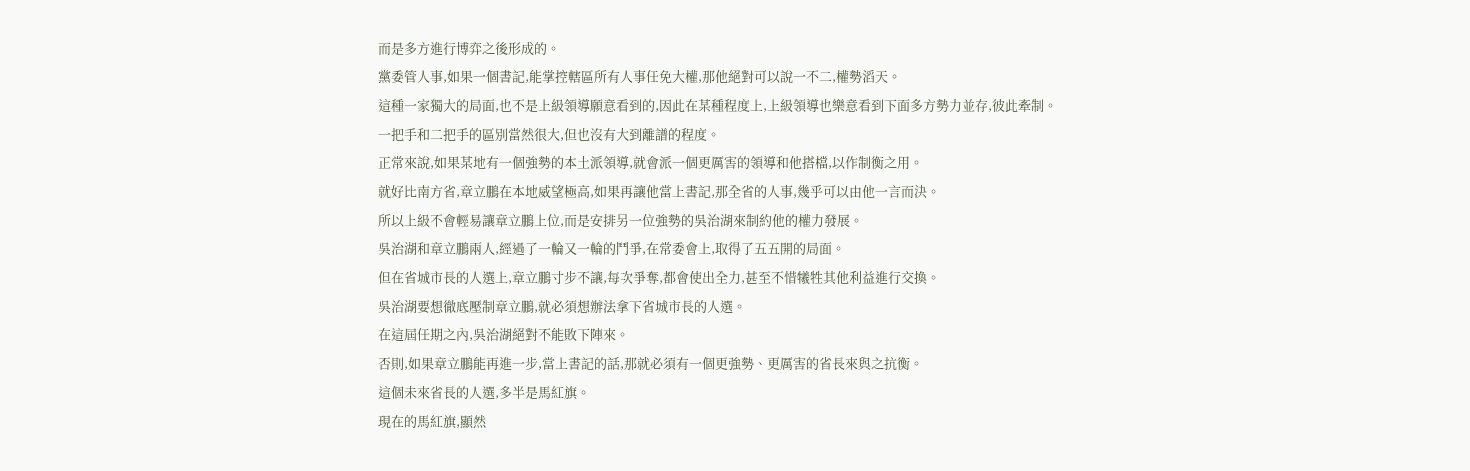而是多方進行博弈之後形成的。
黨委管人事,如果一個書記,能掌控轄區所有人事任免大權,那他絕對可以說一不二,權勢滔天。
這種一家獨大的局面,也不是上級領導願意看到的,因此在某種程度上,上級領導也樂意看到下面多方勢力並存,彼此牽制。
一把手和二把手的區別當然很大,但也沒有大到離譜的程度。
正常來說,如果某地有一個強勢的本土派領導,就會派一個更厲害的領導和他搭檔,以作制衡之用。
就好比南方省,章立鵬在本地威望極高,如果再讓他當上書記,那全省的人事,幾乎可以由他一言而決。
所以上級不會輕易讓章立鵬上位,而是安排另一位強勢的吳治湖來制約他的權力發展。
吳治湖和章立鵬兩人,經過了一輪又一輪的鬥爭,在常委會上,取得了五五開的局面。
但在省城市長的人選上,章立鵬寸步不讓,每次爭奪,都會使出全力,甚至不惜犧牲其他利益進行交換。
吳治湖要想徹底壓制章立鵬,就必須想辦法拿下省城市長的人選。
在這屆任期之內,吳治湖絕對不能敗下陣來。
否則,如果章立鵬能再進一步,當上書記的話,那就必須有一個更強勢、更厲害的省長來與之抗衡。
這個未來省長的人選,多半是馬紅旗。
現在的馬紅旗,顯然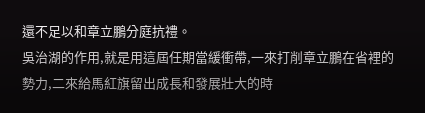還不足以和章立鵬分庭抗禮。
吳治湖的作用,就是用這屆任期當緩衝帶,一來打削章立鵬在省裡的勢力,二來給馬紅旗留出成長和發展壯大的時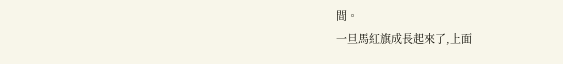間。
一旦馬紅旗成長起來了,上面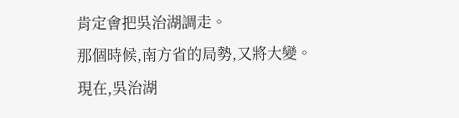肯定會把吳治湖調走。
那個時候,南方省的局勢,又將大變。
現在,吳治湖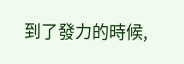到了發力的時候,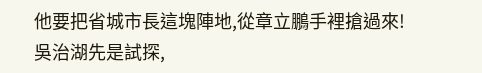他要把省城市長這塊陣地,從章立鵬手裡搶過來!
吳治湖先是試探,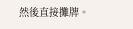然後直接攤牌。